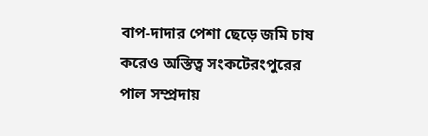বাপ-দাদার পেশা ছেড়ে জমি চাষ করেও অস্তিত্ব সংকটেরংপুরের পাল সম্প্রদায়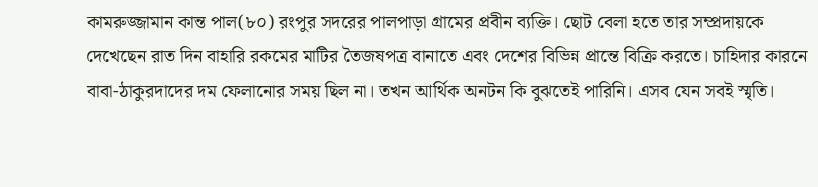কামরুজ্জামান কান্ত পাল(৮০) রংপুর সদরের পালপাড়া গ্রামের প্রবীন ব্যক্তি। ছোট বেলা হতে তার সম্প্রদায়কে দেখেছেন রাত দিন বাহারি রকমের মাটির তৈজষপত্র বানাতে এবং দেশের বিভিন্ন প্রান্তে বিক্রি করতে। চাহিদার কারনে বাবা-ঠাকুরদাদের দম ফেলানোর সময় ছিল না। তখন আর্থিক অনটন কি বুঝতেই পারিনি। এসব যেন সবই স্মৃতি।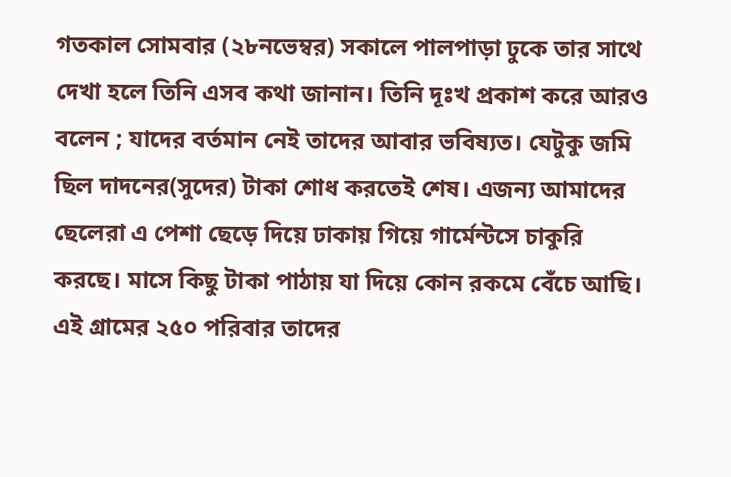গতকাল সোমবার (২৮নভেম্বর) সকালে পালপাড়া ঢুকে তার সাথে দেখা হলে তিনি এসব কথা জানান। তিনি দূঃখ প্রকাশ করে আরও বলেন ; যাদের বর্তমান নেই তাদের আবার ভবিষ্যত। যেটুকু জমি ছিল দাদনের(সুদের) টাকা শোধ করতেই শেষ। এজন্য আমাদের ছেলেরা এ পেশা ছেড়ে দিয়ে ঢাকায় গিয়ে গার্মেন্টসে চাকুরি করছে। মাসে কিছু টাকা পাঠায় যা দিয়ে কোন রকমে বেঁচে আছি। এই গ্রামের ২৫০ পরিবার তাদের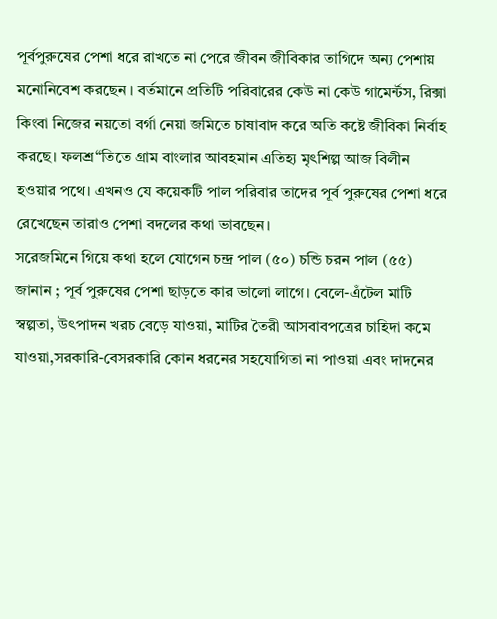পূর্বপুরুষের পেশা ধরে রাখতে না পেরে জীবন জীবিকার তাগিদে অন্য পেশায় মনোনিবেশ করছেন । বর্তমানে প্রতিটি পরিবারের কেউ না কেউ গামের্ন্টস, রিক্সা কিংবা নিজের নয়তো বর্গা নেয়া জমিতে চাষাবাদ করে অতি কষ্টে জীবিকা নির্বাহ করছে। ফলশ্র“তিতে গ্রাম বাংলার আবহমান এতিহ্য মৃৎশিল্প আজ বিলীন হওয়ার পথে। এখনও যে কয়েকটি পাল পরিবার তাদের পূর্ব পুরুষের পেশা ধরে রেখেছেন তারাও পেশা বদলের কথা ভাবছেন।
সরেজমিনে গিয়ে কথা হলে যোগেন চন্দ্র পাল (৫০) চন্ডি চরন পাল (৫৫) জানান ; পূর্ব পুরুষের পেশা ছাড়তে কার ভালো লাগে। বেলে-এঁটেল মাটি স্বল্পতা, উৎপাদন খরচ বেড়ে যাওয়া, মাটির তৈরী আসবাবপত্রের চাহিদা কমে যাওয়া,সরকারি-বেসরকারি কোন ধরনের সহযোগিতা না পাওয়া এবং দাদনের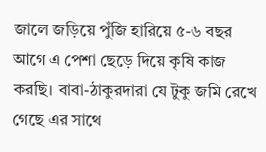জালে জড়িয়ে পুঁজি হারিয়ে ৫-৬ বছর আগে এ পেশা ছেড়ে দিয়ে কৃষি কাজ করছি। বাবা-ঠাকুরদারা যে টুকু জমি রেখে গেছে এর সাথে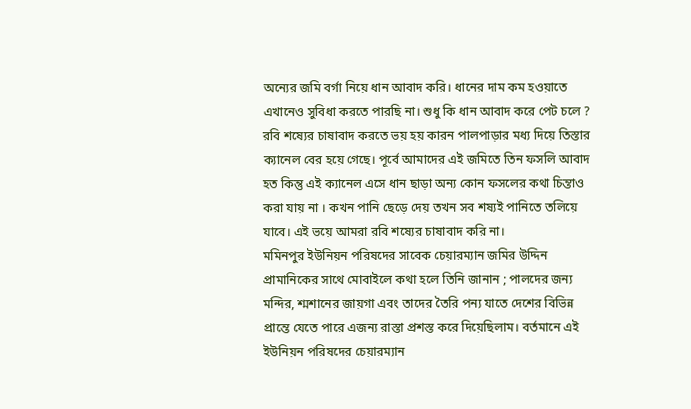অন্যের জমি বর্গা নিয়ে ধান আবাদ করি। ধানের দাম কম হওয়াতে এখানেও সুবিধা করতে পারছি না। শুধু কি ধান আবাদ করে পেট চলে ? রবি শষ্যের চাষাবাদ করতে ভয় হয় কারন পালপাড়ার মধ্য দিয়ে তিস্তার ক্যানেল বের হয়ে গেছে। পূর্বে আমাদের এই জমিতে তিন ফসলি আবাদ হত কিন্তু এই ক্যানেল এসে ধান ছাড়া অন্য কোন ফসলের কথা চিন্তাও করা যায় না । কখন পানি ছেড়ে দেয় তখন সব শষ্যই পানিতে তলিয়ে যাবে। এই ভয়ে আমরা রবি শষ্যের চাষাবাদ করি না।
মমিনপুর ইউনিয়ন পরিষদের সাবেক চেয়ারম্যান জমির উদ্দিন প্রামানিকের সাথে মোবাইলে কথা হলে তিনি জানান ; পালদের জন্য মন্দির, শ্মশানের জায়গা এবং তাদের তৈরি পন্য যাতে দেশের বিভিন্ন প্রান্তে যেতে পারে এজন্য রাস্তা প্রশস্ত করে দিয়েছিলাম। বর্তমানে এই ইউনিয়ন পরিষদের চেয়ারম্যান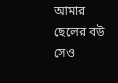আমার ছেলের বউ সেও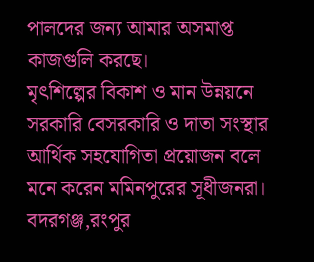পালদের জন্য আমার অসমাপ্ত কাজগুলি করছে।
মৃৎশিল্পের বিকাশ ও মান উন্নয়নে সরকারি বেসরকারি ও দাতা সংস্থার আর্থিক সহযোগিতা প্রয়োজন বলে মনে করেন মমিনপুরের সূধীজনরা।
বদরগঞ্জ,রংপুর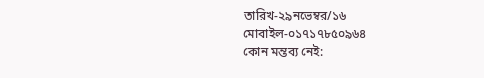তারিখ-২৯নভেম্বর/১৬
মোবাইল-০১৭১৭৮৫০৯৬৪
কোন মন্তব্য নেই: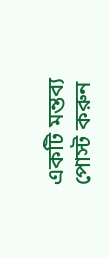একটি মন্তব্য পোস্ট করুন